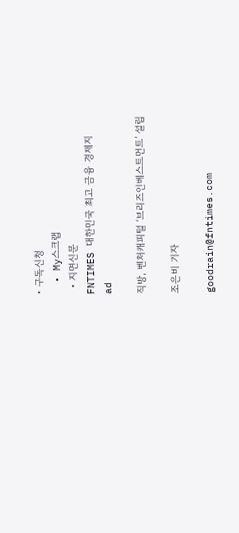• 구독신청
  • My스크랩
  • 지면신문
FNTIMES 대한민국 최고 금융 경제지
ad

직방, 벤처캐피털 ‘브리즈인베스트먼트’ 설립

조은비 기자

goodrain@fntimes.com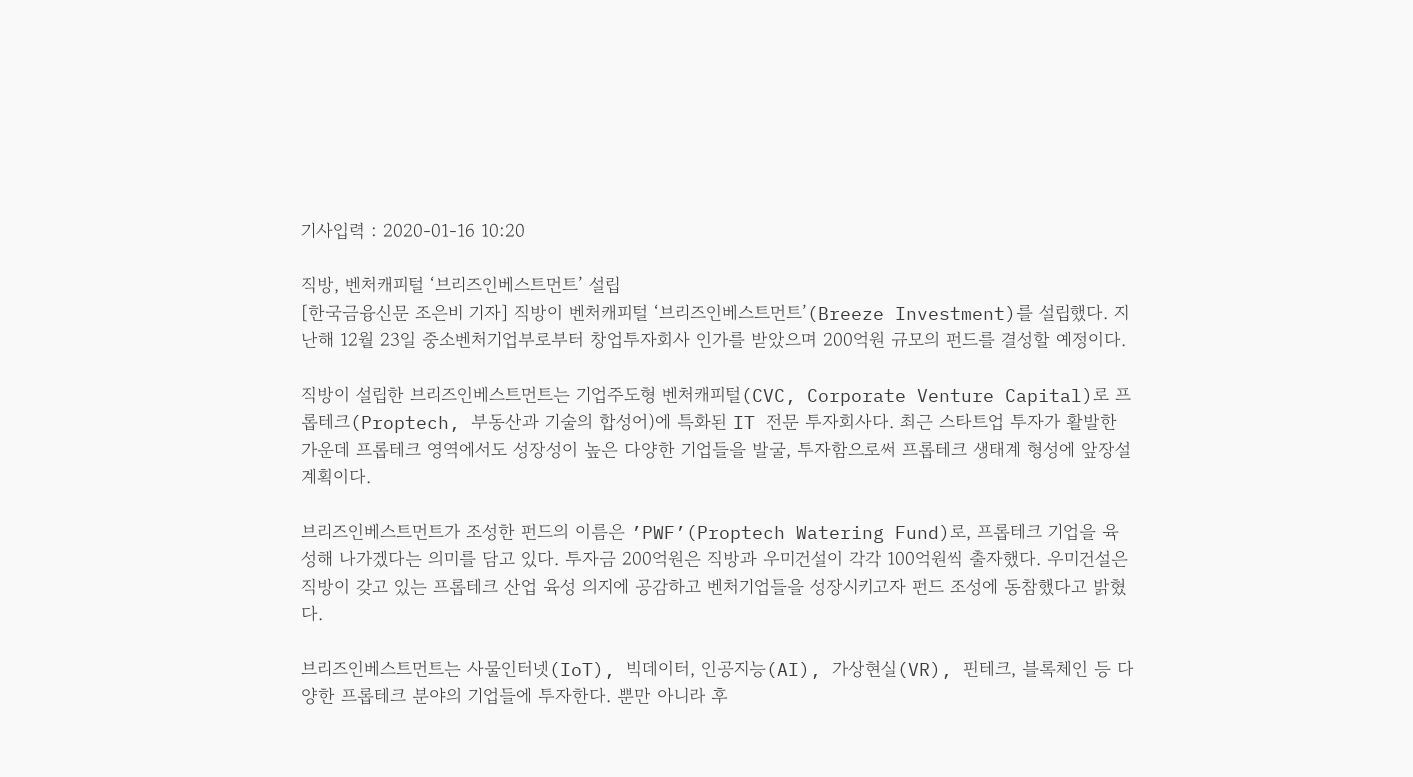기사입력 : 2020-01-16 10:20

직방, 벤처캐피털 ‘브리즈인베스트먼트’ 설립
[한국금융신문 조은비 기자] 직방이 벤처캐피털 ‘브리즈인베스트먼트’(Breeze Investment)를 설립했다. 지난해 12월 23일 중소벤처기업부로부터 창업투자회사 인가를 받았으며 200억원 규모의 펀드를 결성할 예정이다.

직방이 설립한 브리즈인베스트먼트는 기업주도형 벤처캐피털(CVC, Corporate Venture Capital)로 프롭테크(Proptech, 부동산과 기술의 합성어)에 특화된 IT 전문 투자회사다. 최근 스타트업 투자가 활발한 가운데 프롭테크 영역에서도 성장성이 높은 다양한 기업들을 발굴, 투자함으로써 프롭테크 생태계 형성에 앞장설 계획이다.

브리즈인베스트먼트가 조성한 펀드의 이름은 ’PWF’(Proptech Watering Fund)로, 프롭테크 기업을 육성해 나가겠다는 의미를 담고 있다. 투자금 200억원은 직방과 우미건설이 각각 100억원씩 출자했다. 우미건설은 직방이 갖고 있는 프롭테크 산업 육성 의지에 공감하고 벤처기업들을 성장시키고자 펀드 조성에 동참했다고 밝혔다.

브리즈인베스트먼트는 사물인터넷(IoT), 빅데이터, 인공지능(AI), 가상현실(VR), 핀테크, 블록체인 등 다양한 프롭테크 분야의 기업들에 투자한다. 뿐만 아니라 후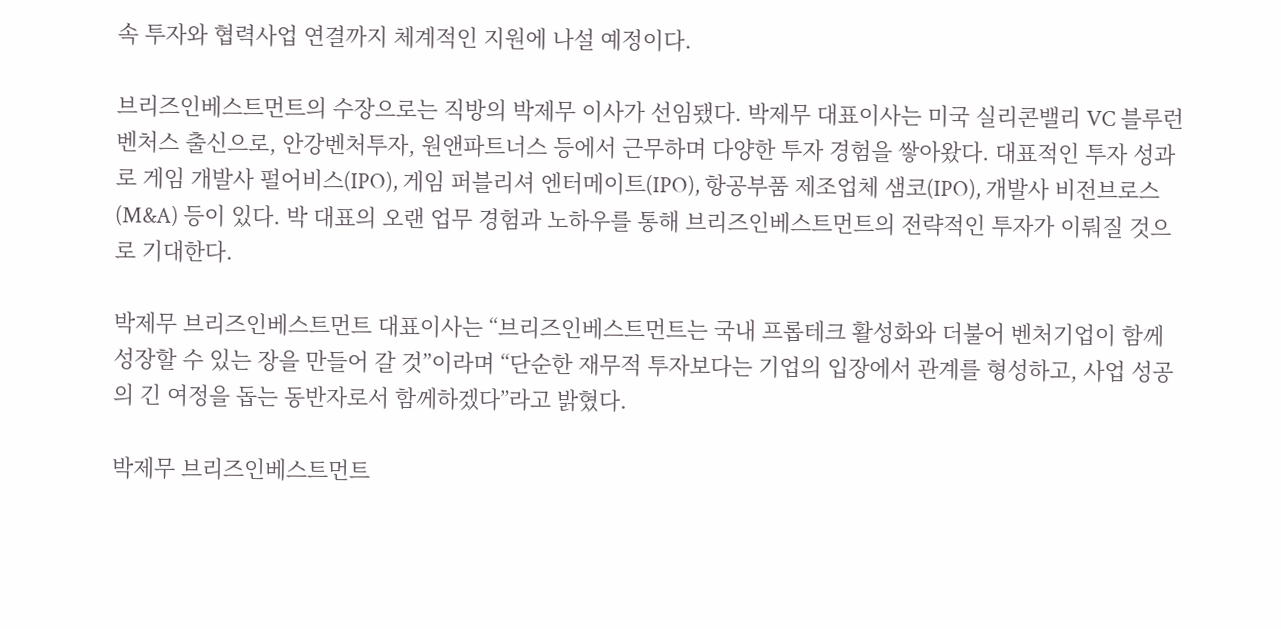속 투자와 협력사업 연결까지 체계적인 지원에 나설 예정이다.

브리즈인베스트먼트의 수장으로는 직방의 박제무 이사가 선임됐다. 박제무 대표이사는 미국 실리콘밸리 VC 블루런벤처스 출신으로, 안강벤처투자, 원앤파트너스 등에서 근무하며 다양한 투자 경험을 쌓아왔다. 대표적인 투자 성과로 게임 개발사 펄어비스(IPO), 게임 퍼블리셔 엔터메이트(IPO), 항공부품 제조업체 샘코(IPO), 개발사 비전브로스(M&A) 등이 있다. 박 대표의 오랜 업무 경험과 노하우를 통해 브리즈인베스트먼트의 전략적인 투자가 이뤄질 것으로 기대한다.

박제무 브리즈인베스트먼트 대표이사는 “브리즈인베스트먼트는 국내 프롭테크 활성화와 더불어 벤처기업이 함께 성장할 수 있는 장을 만들어 갈 것”이라며 “단순한 재무적 투자보다는 기업의 입장에서 관계를 형성하고, 사업 성공의 긴 여정을 돕는 동반자로서 함께하겠다”라고 밝혔다.

박제무 브리즈인베스트먼트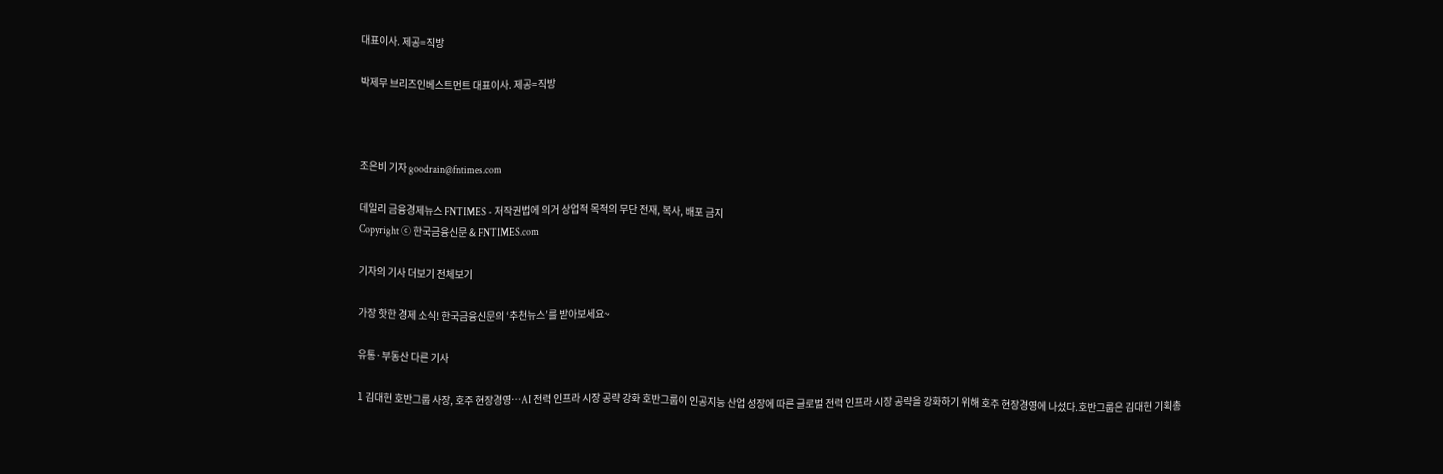대표이사. 제공=직방

박제무 브리즈인베스트먼트 대표이사. 제공=직방



조은비 기자 goodrain@fntimes.com

데일리 금융경제뉴스 FNTIMES - 저작권법에 의거 상업적 목적의 무단 전재, 복사, 배포 금지
Copyright ⓒ 한국금융신문 & FNTIMES.com

기자의 기사 더보기 전체보기

가장 핫한 경제 소식! 한국금융신문의 ‘추천뉴스’를 받아보세요~

유통·부동산 다른 기사

1 김대헌 호반그룹 사장, 호주 현장경영…AI 전력 인프라 시장 공략 강화 호반그룹이 인공지능 산업 성장에 따른 글로벌 전력 인프라 시장 공략을 강화하기 위해 호주 현장경영에 나섰다.호반그룹은 김대헌 기획총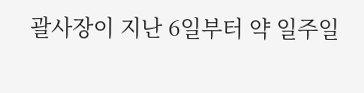괄사장이 지난 6일부터 약 일주일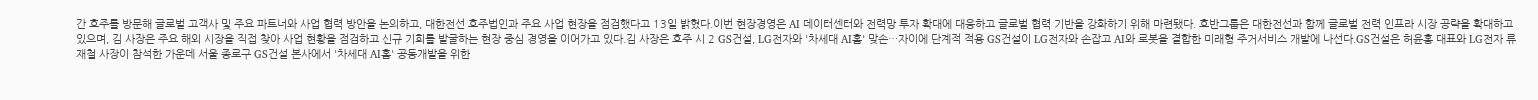간 호주를 방문해 글로벌 고객사 및 주요 파트너와 사업 협력 방안을 논의하고, 대한전선 호주법인과 주요 사업 현장을 점검했다고 13일 밝혔다.이번 현장경영은 AI 데이터센터와 전력망 투자 확대에 대응하고 글로벌 협력 기반을 강화하기 위해 마련됐다. 호반그룹은 대한전선과 함께 글로벌 전력 인프라 시장 공략을 확대하고 있으며, 김 사장은 주요 해외 시장을 직접 찾아 사업 현황을 점검하고 신규 기회를 발굴하는 현장 중심 경영을 이어가고 있다.김 사장은 호주 시 2 GS건설, LG전자와 '차세대 AI홈' 맞손…자이에 단계적 적용 GS건설이 LG전자와 손잡고 AI와 로봇을 결합한 미래형 주거서비스 개발에 나선다.GS건설은 허윤홍 대표와 LG전자 류재철 사장이 참석한 가운데 서울 종로구 GS건설 본사에서 '차세대 AI홈' 공동개발을 위한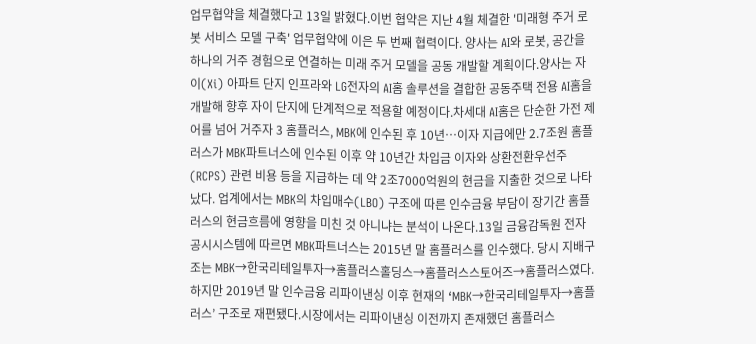업무협약을 체결했다고 13일 밝혔다.이번 협약은 지난 4월 체결한 '미래형 주거 로봇 서비스 모델 구축' 업무협약에 이은 두 번째 협력이다. 양사는 AI와 로봇, 공간을 하나의 거주 경험으로 연결하는 미래 주거 모델을 공동 개발할 계획이다.양사는 자이(Xi) 아파트 단지 인프라와 LG전자의 AI홈 솔루션을 결합한 공동주택 전용 AI홈을 개발해 향후 자이 단지에 단계적으로 적용할 예정이다.차세대 AI홈은 단순한 가전 제어를 넘어 거주자 3 홈플러스, MBK에 인수된 후 10년…이자 지급에만 2.7조원 홈플러스가 MBK파트너스에 인수된 이후 약 10년간 차입금 이자와 상환전환우선주(RCPS) 관련 비용 등을 지급하는 데 약 2조7000억원의 현금을 지출한 것으로 나타났다. 업계에서는 MBK의 차입매수(LBO) 구조에 따른 인수금융 부담이 장기간 홈플러스의 현금흐름에 영향을 미친 것 아니냐는 분석이 나온다.13일 금융감독원 전자공시시스템에 따르면 MBK파트너스는 2015년 말 홈플러스를 인수했다. 당시 지배구조는 MBK→한국리테일투자→홈플러스홀딩스→홈플러스스토어즈→홈플러스였다. 하지만 2019년 말 인수금융 리파이낸싱 이후 현재의 ‘MBK→한국리테일투자→홈플러스’ 구조로 재편됐다.시장에서는 리파이낸싱 이전까지 존재했던 홈플러스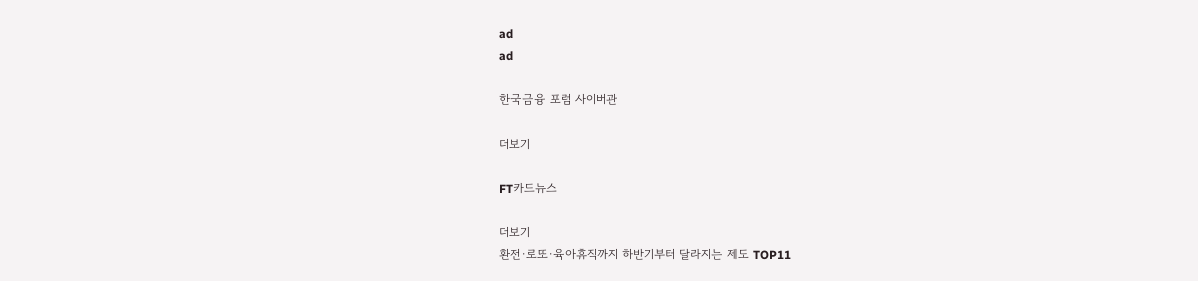ad
ad

한국금융 포럼 사이버관

더보기

FT카드뉴스

더보기
환전·로또·육아휴직까지 하반기부터 달라지는 제도 TOP11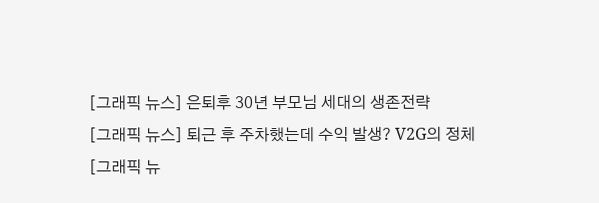[그래픽 뉴스] 은퇴후 30년 부모님 세대의 생존전략
[그래픽 뉴스] 퇴근 후 주차했는데 수익 발생? V2G의 정체
[그래픽 뉴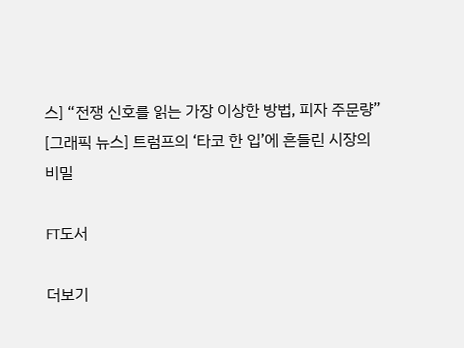스] “전쟁 신호를 읽는 가장 이상한 방법, 피자 주문량”
[그래픽 뉴스] 트럼프의 ‘타코 한 입’에 흔들린 시장의 비밀

FT도서

더보기